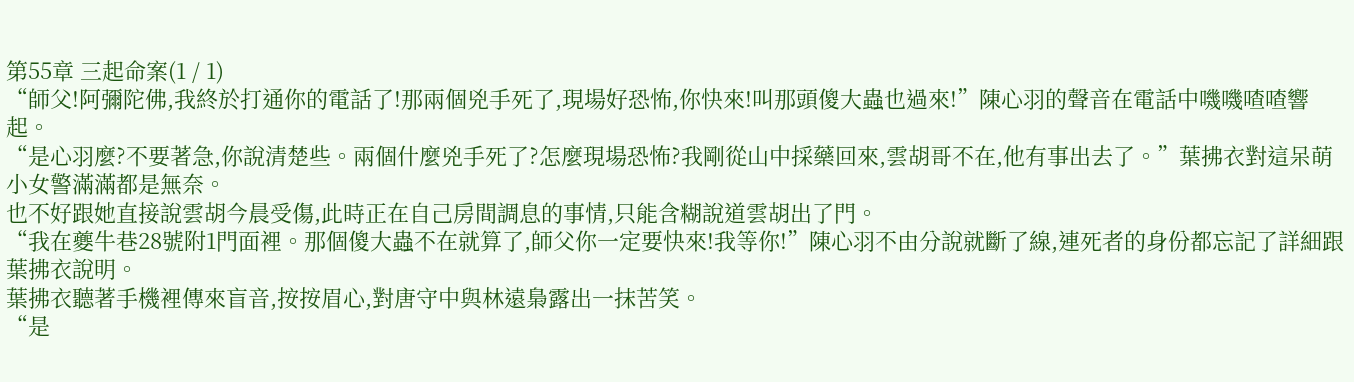第55章 三起命案(1 / 1)
“師父!阿彌陀佛,我終於打通你的電話了!那兩個兇手死了,現場好恐怖,你快來!叫那頭傻大蟲也過來!”陳心羽的聲音在電話中嘰嘰喳喳響起。
“是心羽麼?不要著急,你說清楚些。兩個什麼兇手死了?怎麼現場恐怖?我剛從山中採藥回來,雲胡哥不在,他有事出去了。”葉拂衣對這呆萌小女警滿滿都是無奈。
也不好跟她直接說雲胡今晨受傷,此時正在自己房間調息的事情,只能含糊說道雲胡出了門。
“我在夔牛巷28號附1門面裡。那個傻大蟲不在就算了,師父你一定要快來!我等你!”陳心羽不由分說就斷了線,連死者的身份都忘記了詳細跟葉拂衣說明。
葉拂衣聽著手機裡傳來盲音,按按眉心,對唐守中與林遠梟露出一抹苦笑。
“是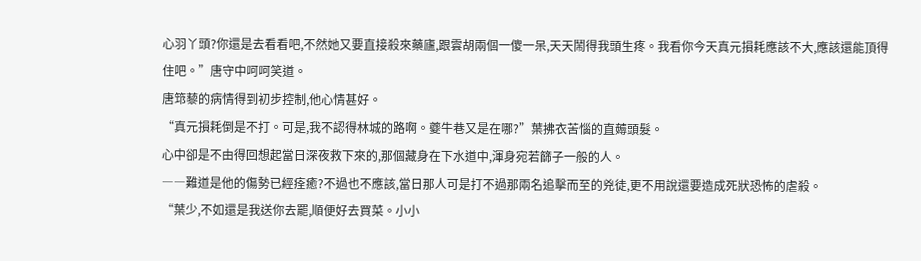心羽丫頭?你還是去看看吧,不然她又要直接殺來藥廬,跟雲胡兩個一傻一呆,天天鬧得我頭生疼。我看你今天真元損耗應該不大,應該還能頂得住吧。”唐守中呵呵笑道。
唐筇藜的病情得到初步控制,他心情甚好。
“真元損耗倒是不打。可是,我不認得林城的路啊。夔牛巷又是在哪?”葉拂衣苦惱的直薅頭髮。
心中卻是不由得回想起當日深夜救下來的,那個藏身在下水道中,渾身宛若篩子一般的人。
――難道是他的傷勢已經痊癒?不過也不應該,當日那人可是打不過那兩名追擊而至的兇徒,更不用說還要造成死狀恐怖的虐殺。
“葉少,不如還是我送你去罷,順便好去買菜。小小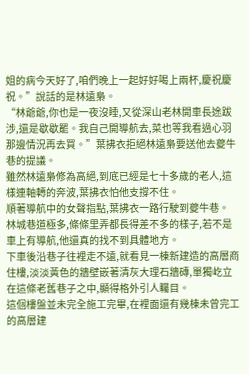姐的病今天好了,咱們晚上一起好好喝上兩杯,慶祝慶祝。”說話的是林遠梟。
“林爺爺,你也是一夜沒睡,又從深山老林開車長途跋涉,還是歇歇罷。我自己開導航去,菜也等我看過心羽那邊情況再去買。”葉拂衣拒絕林遠梟要送他去夔牛巷的提議。
雖然林遠梟修為高絕,到底已經是七十多歲的老人,這樣連軸轉的奔波,葉拂衣怕他支撐不住。
順著導航中的女聲指點,葉拂衣一路行駛到夔牛巷。
林城巷道極多,條條里弄都長得差不多的樣子,若不是車上有導航,他還真的找不到具體地方。
下車後沿巷子往裡走不遠,就看見一棟新建造的高層商住樓,淡淡黃色的牆壁嵌著清灰大理石牆磚,單獨屹立在這條老舊巷子之中,顯得格外引人矚目。
這個樓盤並未完全施工完畢,在裡面還有幾棟未曾完工的高層建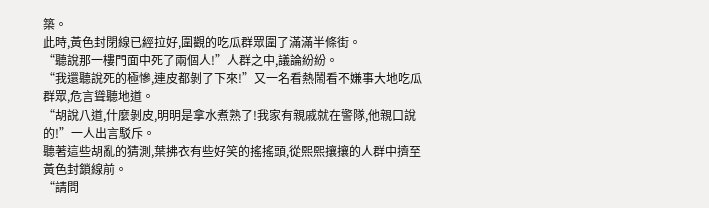築。
此時,黃色封閉線已經拉好,圍觀的吃瓜群眾圍了滿滿半條街。
“聽說那一樓門面中死了兩個人!”人群之中,議論紛紛。
“我還聽說死的極慘,連皮都剝了下來!”又一名看熱鬧看不嫌事大地吃瓜群眾,危言聳聽地道。
“胡說八道,什麼剝皮,明明是拿水煮熟了!我家有親戚就在警隊,他親口說的!”一人出言駁斥。
聽著這些胡亂的猜測,葉拂衣有些好笑的搖搖頭,從熙熙攘攘的人群中擠至黃色封鎖線前。
“請問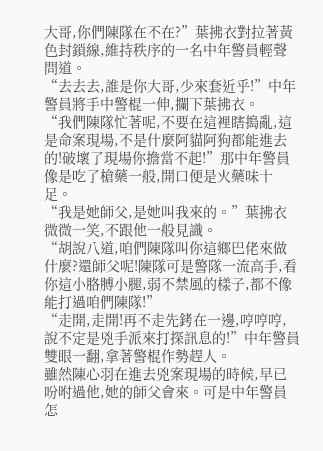大哥,你們陳隊在不在?”葉拂衣對拉著黃色封鎖線,維持秩序的一名中年警員輕聲問道。
“去去去,誰是你大哥,少來套近乎!”中年警員將手中警棍一伸,攔下葉拂衣。
“我們陳隊忙著呢,不要在這裡瞎搗亂,這是命案現場,不是什麼阿貓阿狗都能進去的!破壞了現場你擔當不起!”那中年警員像是吃了槍藥一般,開口便是火藥味十足。
“我是她師父,是她叫我來的。”葉拂衣微微一笑,不跟他一般見識。
“胡說八道,咱們陳隊叫你這鄉巴佬來做什麼?還師父呢!陳隊可是警隊一流高手,看你這小胳膊小腿,弱不禁風的樣子,都不像能打過咱們陳隊!”
“走開,走開!再不走先銬在一邊,哼哼哼,說不定是兇手派來打探訊息的!”中年警員雙眼一翻,拿著警棍作勢趕人。
雖然陳心羽在進去兇案現場的時候,早已吩咐過他,她的師父會來。可是中年警員怎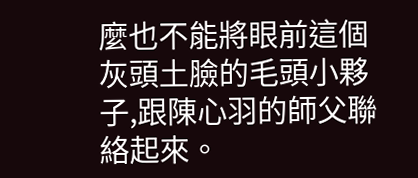麼也不能將眼前這個灰頭土臉的毛頭小夥子,跟陳心羽的師父聯絡起來。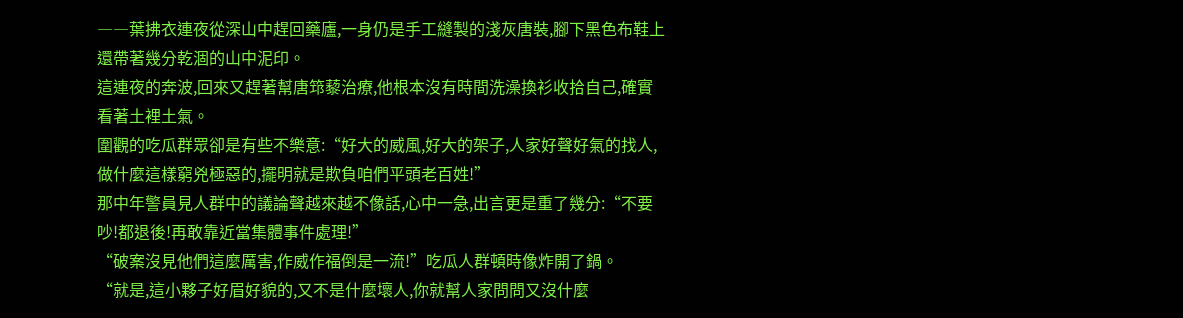――葉拂衣連夜從深山中趕回藥廬,一身仍是手工縫製的淺灰唐裝,腳下黑色布鞋上還帶著幾分乾涸的山中泥印。
這連夜的奔波,回來又趕著幫唐筇藜治療,他根本沒有時間洗澡換衫收拾自己,確實看著土裡土氣。
圍觀的吃瓜群眾卻是有些不樂意:“好大的威風,好大的架子,人家好聲好氣的找人,做什麼這樣窮兇極惡的,擺明就是欺負咱們平頭老百姓!”
那中年警員見人群中的議論聲越來越不像話,心中一急,出言更是重了幾分:“不要吵!都退後!再敢靠近當集體事件處理!”
“破案沒見他們這麼厲害,作威作福倒是一流!”吃瓜人群頓時像炸開了鍋。
“就是,這小夥子好眉好貌的,又不是什麼壞人,你就幫人家問問又沒什麼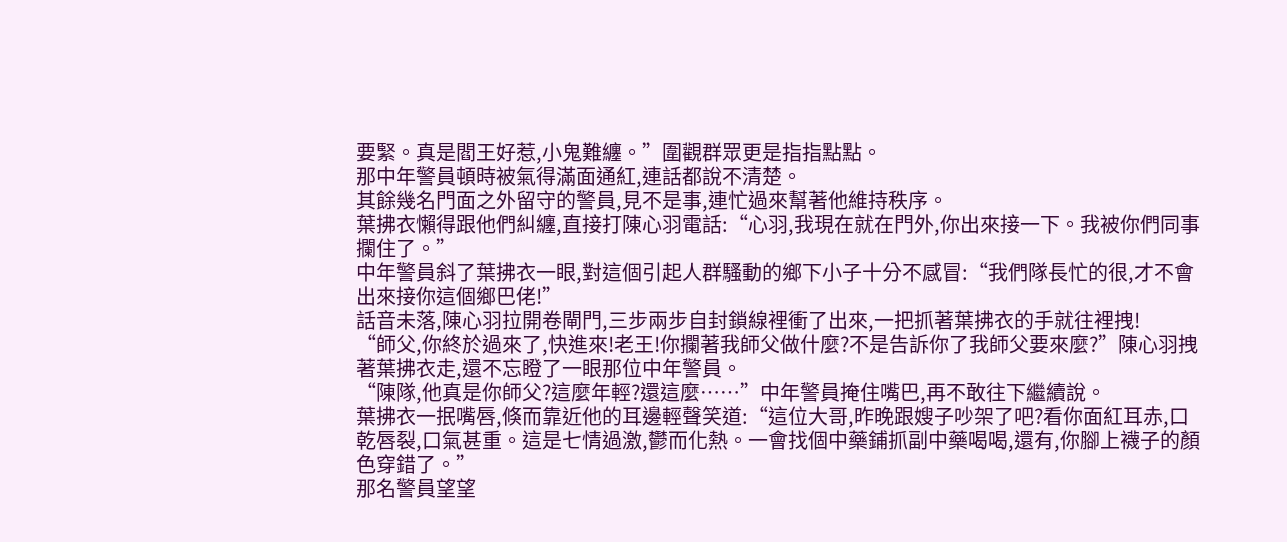要緊。真是閻王好惹,小鬼難纏。”圍觀群眾更是指指點點。
那中年警員頓時被氣得滿面通紅,連話都說不清楚。
其餘幾名門面之外留守的警員,見不是事,連忙過來幫著他維持秩序。
葉拂衣懶得跟他們糾纏,直接打陳心羽電話:“心羽,我現在就在門外,你出來接一下。我被你們同事攔住了。”
中年警員斜了葉拂衣一眼,對這個引起人群騷動的鄉下小子十分不感冒:“我們隊長忙的很,才不會出來接你這個鄉巴佬!”
話音未落,陳心羽拉開卷閘門,三步兩步自封鎖線裡衝了出來,一把抓著葉拂衣的手就往裡拽!
“師父,你終於過來了,快進來!老王!你攔著我師父做什麼?不是告訴你了我師父要來麼?”陳心羽拽著葉拂衣走,還不忘瞪了一眼那位中年警員。
“陳隊,他真是你師父?這麼年輕?還這麼……”中年警員掩住嘴巴,再不敢往下繼續說。
葉拂衣一抿嘴唇,倏而靠近他的耳邊輕聲笑道:“這位大哥,昨晚跟嫂子吵架了吧?看你面紅耳赤,口乾唇裂,口氣甚重。這是七情過激,鬱而化熱。一會找個中藥鋪抓副中藥喝喝,還有,你腳上襪子的顏色穿錯了。”
那名警員望望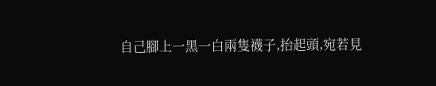自己腳上一黑一白兩隻襪子,抬起頭,宛若見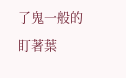了鬼一般的盯著葉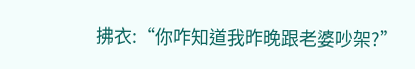拂衣:“你咋知道我昨晚跟老婆吵架?”